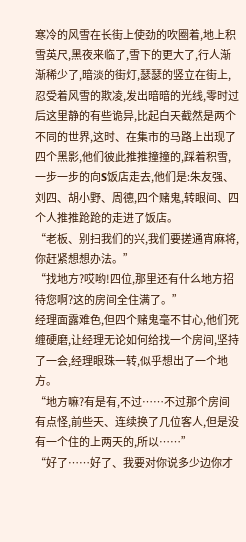寒冷的风雪在长街上使劲的吹圈着,地上积雪英尺,黑夜来临了,雪下的更大了,行人渐渐稀少了,暗淡的街灯,瑟瑟的竖立在街上,忍受着风雪的欺凌,发出暗暗的光线,零时过后这里静的有些诡异,比起白天截然是两个不同的世界,这时、在集市的马路上出现了四个黑影,他们彼此推推撞撞的,踩着积雪,一步一步的向S饭店走去,他们是:朱友强、刘四、胡小野、周德,四个赌鬼,转眼间、四个人推推跄跄的走进了饭店。
“老板、别扫我们的兴,我们要搓通宵麻将,你赶紧想想办法。”
“找地方?哎哟!四位,那里还有什么地方招待您啊?这的房间全住满了。”
经理面露难色,但四个赌鬼毫不甘心,他们死缠硬磨,让经理无论如何给找一个房间,坚持了一会,经理眼珠一转,似乎想出了一个地方。
“地方嘛?有是有,不过……不过那个房间有点怪,前些天、连续换了几位客人,但是没有一个住的上两天的,所以……”
“好了……好了、我要对你说多少边你才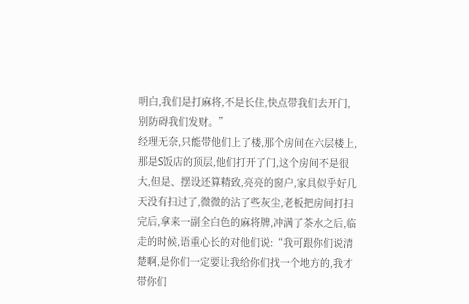明白,我们是打麻将,不是长住,快点带我们去开门,别防碍我们发财。”
经理无奈,只能带他们上了楼,那个房间在六层楼上,那是S饭店的顶层,他们打开了门,这个房间不是很大,但是、摆设还算精致,亮亮的窗户,家具似乎好几天没有扫过了,微微的沾了些灰尘,老板把房间打扫完后,拿来一副全白色的麻将牌,冲满了茶水之后,临走的时候,语重心长的对他们说:“我可跟你们说清楚啊,是你们一定要让我给你们找一个地方的,我才带你们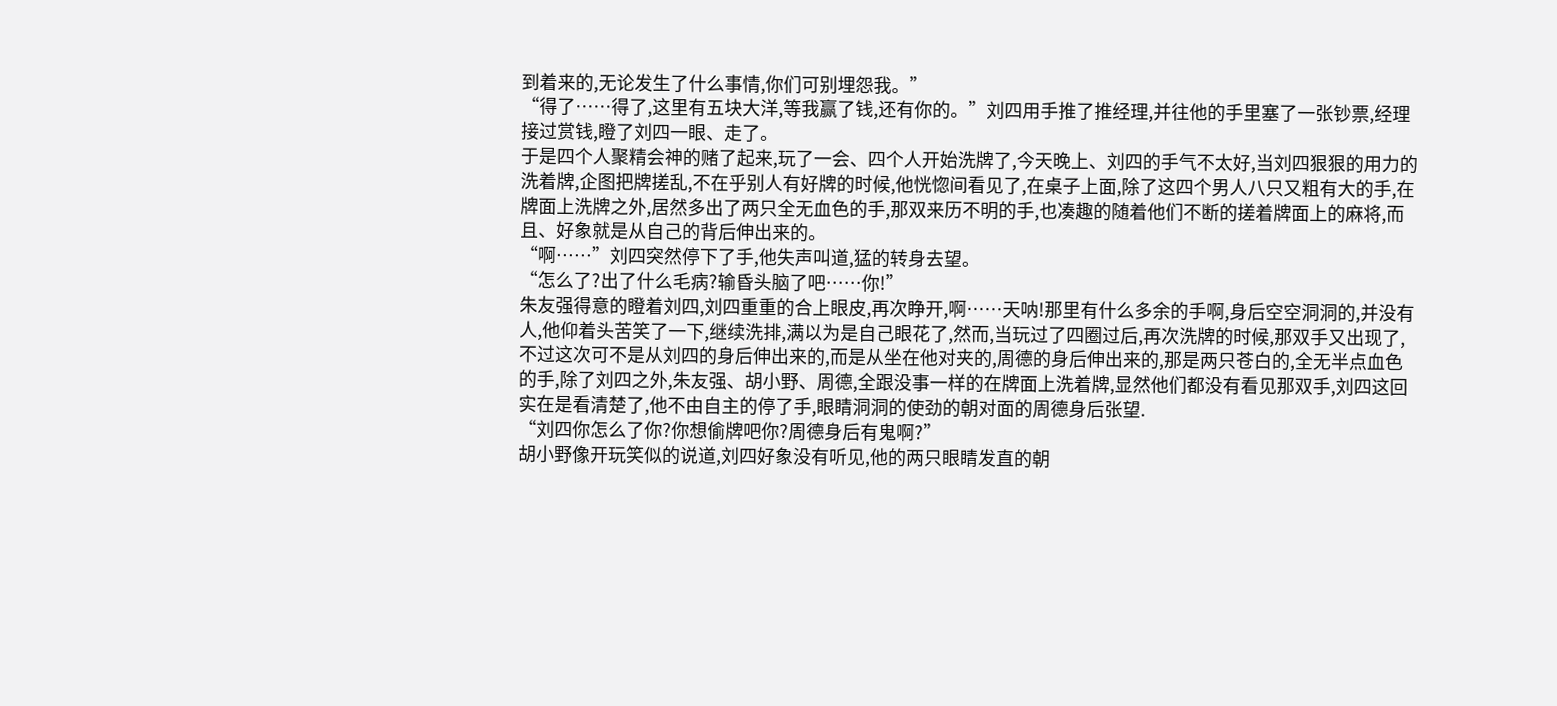到着来的,无论发生了什么事情,你们可别埋怨我。”
“得了……得了,这里有五块大洋,等我赢了钱,还有你的。”刘四用手推了推经理,并往他的手里塞了一张钞票,经理接过赏钱,瞪了刘四一眼、走了。
于是四个人聚精会神的赌了起来,玩了一会、四个人开始洗牌了,今天晚上、刘四的手气不太好,当刘四狠狠的用力的洗着牌,企图把牌搓乱,不在乎别人有好牌的时候,他恍惚间看见了,在桌子上面,除了这四个男人八只又粗有大的手,在牌面上洗牌之外,居然多出了两只全无血色的手,那双来历不明的手,也凑趣的随着他们不断的搓着牌面上的麻将,而且、好象就是从自己的背后伸出来的。
“啊……”刘四突然停下了手,他失声叫道,猛的转身去望。
“怎么了?出了什么毛病?输昏头脑了吧……你!”
朱友强得意的瞪着刘四,刘四重重的合上眼皮,再次睁开,啊……天呐!那里有什么多余的手啊,身后空空洞洞的,并没有人,他仰着头苦笑了一下,继续洗排,满以为是自己眼花了,然而,当玩过了四圈过后,再次洗牌的时候,那双手又出现了,不过这次可不是从刘四的身后伸出来的,而是从坐在他对夹的,周德的身后伸出来的,那是两只苍白的,全无半点血色的手,除了刘四之外,朱友强、胡小野、周德,全跟没事一样的在牌面上洗着牌,显然他们都没有看见那双手,刘四这回实在是看清楚了,他不由自主的停了手,眼睛洞洞的使劲的朝对面的周德身后张望.
“刘四你怎么了你?你想偷牌吧你?周德身后有鬼啊?”
胡小野像开玩笑似的说道,刘四好象没有听见,他的两只眼睛发直的朝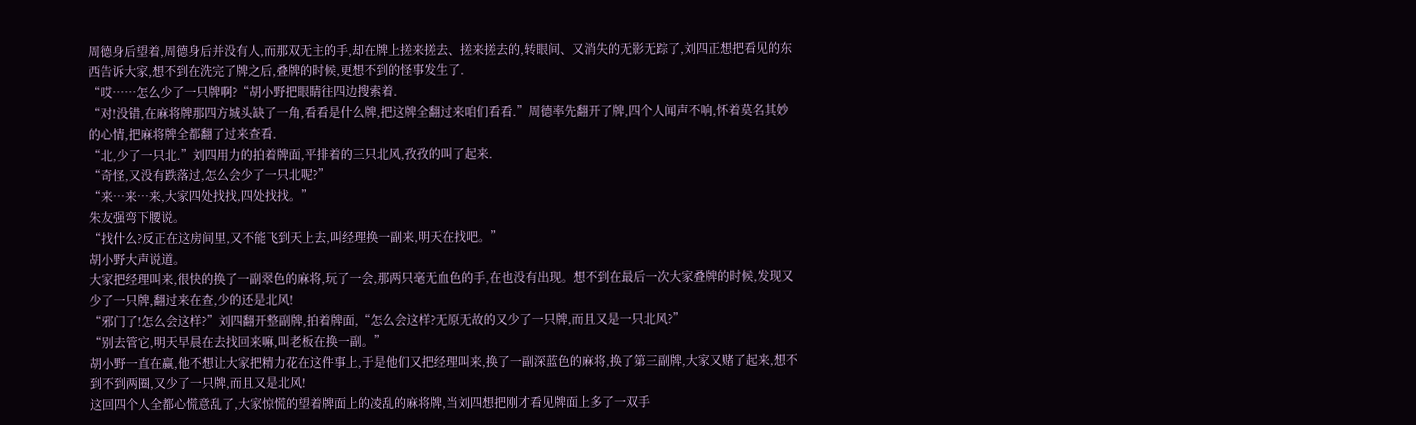周德身后望着,周德身后并没有人,而那双无主的手,却在牌上搓来搓去、搓来搓去的,转眼间、又消失的无影无踪了,刘四正想把看见的东西告诉大家,想不到在洗完了牌之后,叠牌的时候,更想不到的怪事发生了.
“哎……怎么少了一只牌啊?“胡小野把眼睛往四边搜索着.
“对!没错,在麻将牌那四方城头缺了一角,看看是什么牌,把这牌全翻过来咱们看看.”周德率先翻开了牌,四个人闻声不响,怀着莫名其妙的心情,把麻将牌全都翻了过来查看.
“北,少了一只北.”刘四用力的拍着牌面,平排着的三只北风,孜孜的叫了起来.
“奇怪,又没有跌落过,怎么会少了一只北呢?”
“来…来…来,大家四处找找,四处找找。”
朱友强弯下腰说。
“找什么?反正在这房间里,又不能飞到天上去,叫经理换一副来,明天在找吧。”
胡小野大声说道。
大家把经理叫来,很快的换了一副翠色的麻将,玩了一会,那两只毫无血色的手,在也没有出现。想不到在最后一次大家叠牌的时候,发现又少了一只牌,翻过来在查,少的还是北风!
“邪门了!怎么会这样?”刘四翻开整副牌,拍着牌面,“怎么会这样?无原无故的又少了一只牌,而且又是一只北风?”
“别去管它,明天早晨在去找回来嘛,叫老板在换一副。”
胡小野一直在赢,他不想让大家把精力花在这件事上,于是他们又把经理叫来,换了一副深蓝色的麻将,换了第三副牌,大家又赌了起来,想不到不到两圈,又少了一只牌,而且又是北风!
这回四个人全都心慌意乱了,大家惊慌的望着牌面上的凌乱的麻将牌,当刘四想把刚才看见牌面上多了一双手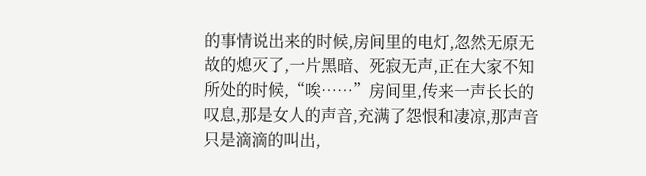的事情说出来的时候,房间里的电灯,忽然无原无故的熄灭了,一片黑暗、死寂无声,正在大家不知所处的时候,“唉……”房间里,传来一声长长的叹息,那是女人的声音,充满了怨恨和凄凉,那声音只是滴滴的叫出,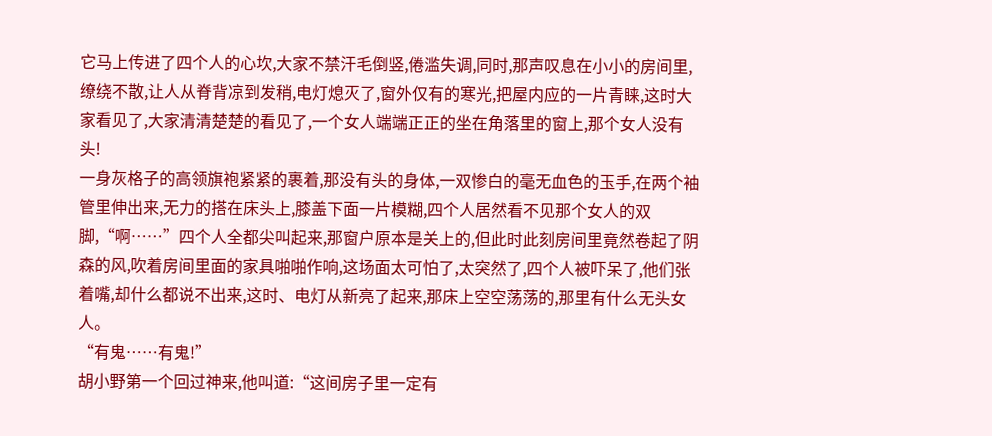它马上传进了四个人的心坎,大家不禁汗毛倒竖,倦滥失调,同时,那声叹息在小小的房间里,缭绕不散,让人从脊背凉到发稍,电灯熄灭了,窗外仅有的寒光,把屋内应的一片青睐,这时大家看见了,大家清清楚楚的看见了,一个女人端端正正的坐在角落里的窗上,那个女人没有头!
一身灰格子的高领旗袍紧紧的裹着,那没有头的身体,一双惨白的毫无血色的玉手,在两个袖管里伸出来,无力的搭在床头上,膝盖下面一片模糊,四个人居然看不见那个女人的双脚,“啊……”四个人全都尖叫起来,那窗户原本是关上的,但此时此刻房间里竟然卷起了阴森的风,吹着房间里面的家具啪啪作响,这场面太可怕了,太突然了,四个人被吓呆了,他们张着嘴,却什么都说不出来,这时、电灯从新亮了起来,那床上空空荡荡的,那里有什么无头女人。
“有鬼……有鬼!”
胡小野第一个回过神来,他叫道:“这间房子里一定有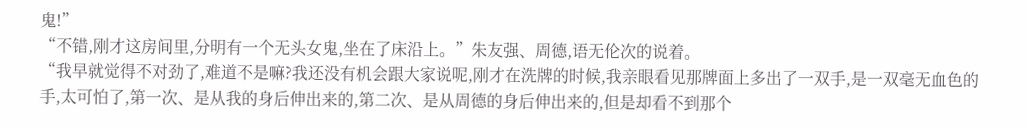鬼!”
“不错,刚才这房间里,分明有一个无头女鬼,坐在了床沿上。”朱友强、周德,语无伦次的说着。
“我早就觉得不对劲了,难道不是嘛?我还没有机会跟大家说呢,刚才在洗牌的时候,我亲眼看见那牌面上多出了一双手,是一双毫无血色的手,太可怕了,第一次、是从我的身后伸出来的,第二次、是从周德的身后伸出来的,但是却看不到那个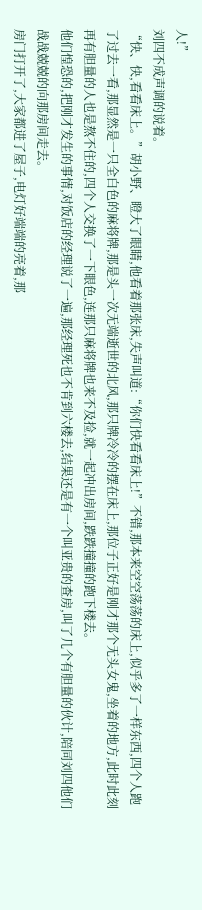人!”
刘四不成声调的说着。
“快、快,看看床上。”胡小野、瞪大了眼睛,他看着那张床,失声叫道:“你们快看看床上!”不错,那本来空空荡荡的床上,似乎多了一样东西,四个人跑了过去一看,那显然是一只全白色的麻将牌,那是头一次无端逝世的北风,那只牌冷冷的摆在床上,那位子正好是刚才那个无头女鬼,坐着的地方,此时此刻再有胆量的人也是熬不住的,四个人交换了一下眼色,连那只麻将牌也来不及捡,就一起冲出房间,跌跌撞撞的跑下楼去。
他们惶恐的,把刚才发生的事情,对饭店的经理说了一遍,那经理死也不肯到六楼去,结果还是有一个叫亚贵的查房,叫了几个有胆量的伙计,陪同刘四他们战战兢兢的向那房间走去。
房门打开了,大家都进了屋子,电灯好端端的亮着,那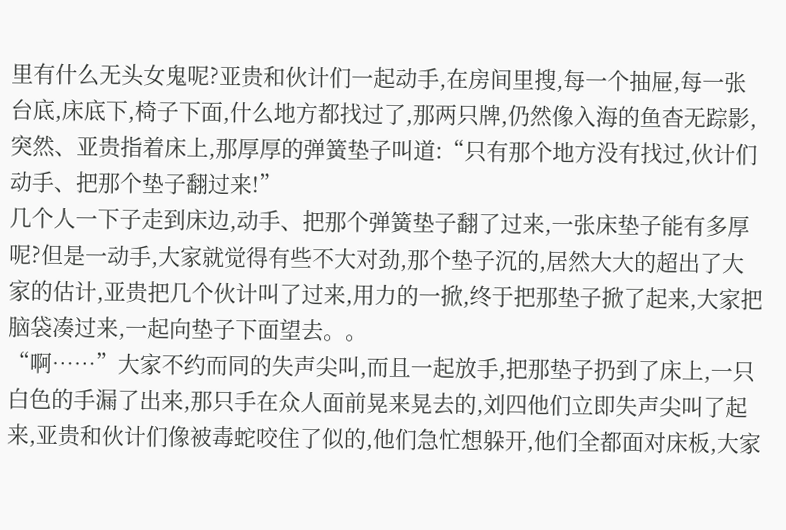里有什么无头女鬼呢?亚贵和伙计们一起动手,在房间里搜,每一个抽屉,每一张台底,床底下,椅子下面,什么地方都找过了,那两只牌,仍然像入海的鱼杳无踪影,突然、亚贵指着床上,那厚厚的弹簧垫子叫道:“只有那个地方没有找过,伙计们动手、把那个垫子翻过来!”
几个人一下子走到床边,动手、把那个弹簧垫子翻了过来,一张床垫子能有多厚呢?但是一动手,大家就觉得有些不大对劲,那个垫子沉的,居然大大的超出了大家的估计,亚贵把几个伙计叫了过来,用力的一掀,终于把那垫子掀了起来,大家把脑袋凑过来,一起向垫子下面望去。。
“啊……”大家不约而同的失声尖叫,而且一起放手,把那垫子扔到了床上,一只白色的手漏了出来,那只手在众人面前晃来晃去的,刘四他们立即失声尖叫了起来,亚贵和伙计们像被毒蛇咬住了似的,他们急忙想躲开,他们全都面对床板,大家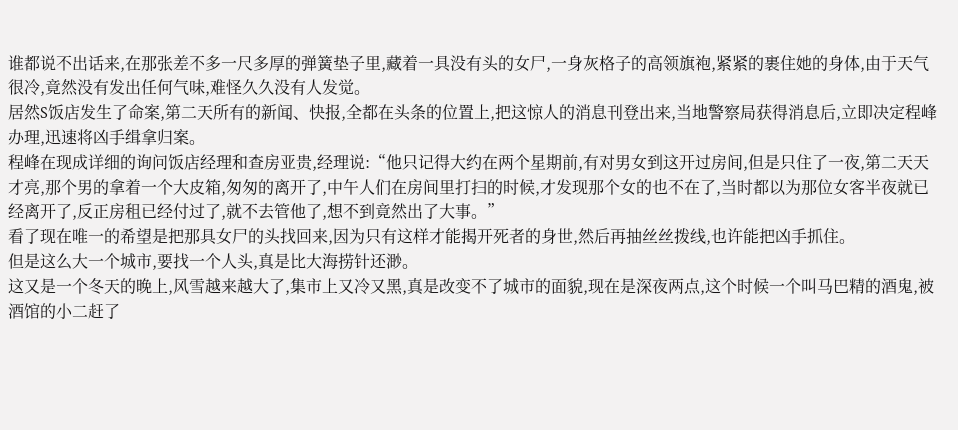谁都说不出话来,在那张差不多一尺多厚的弹簧垫子里,藏着一具没有头的女尸,一身灰格子的高领旗袍,紧紧的裹住她的身体,由于天气很冷,竟然没有发出任何气味,难怪久久没有人发觉。
居然S饭店发生了命案,第二天所有的新闻、快报,全都在头条的位置上,把这惊人的消息刊登出来,当地警察局获得消息后,立即决定程峰办理,迅速将凶手缉拿归案。
程峰在现成详细的询问饭店经理和查房亚贵,经理说:“他只记得大约在两个星期前,有对男女到这开过房间,但是只住了一夜,第二天天才亮,那个男的拿着一个大皮箱,匆匆的离开了,中午人们在房间里打扫的时候,才发现那个女的也不在了,当时都以为那位女客半夜就已经离开了,反正房租已经付过了,就不去管他了,想不到竟然出了大事。”
看了现在唯一的希望是把那具女尸的头找回来,因为只有这样才能揭开死者的身世,然后再抽丝丝拨线,也许能把凶手抓住。
但是这么大一个城市,要找一个人头,真是比大海捞针还渺。
这又是一个冬天的晚上,风雪越来越大了,集市上又冷又黑,真是改变不了城市的面貌,现在是深夜两点,这个时候一个叫马巴精的酒鬼,被酒馆的小二赶了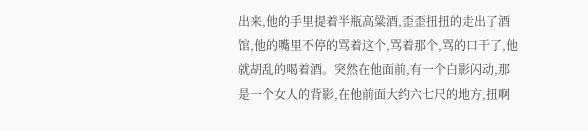出来,他的手里提着半瓶高粱酒,歪歪扭扭的走出了酒馆,他的嘴里不停的骂着这个,骂着那个,骂的口干了,他就胡乱的喝着酒。突然在他面前,有一个白影闪动,那是一个女人的背影,在他前面大约六七尺的地方,扭啊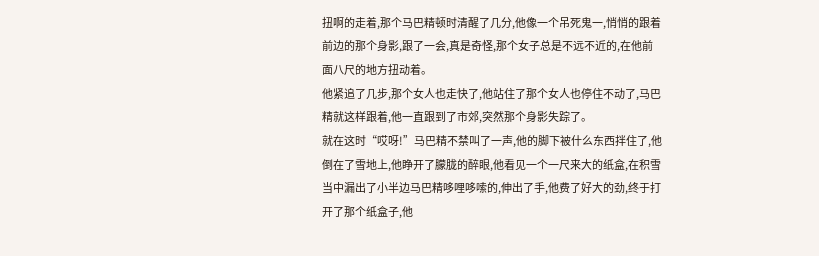扭啊的走着,那个马巴精顿时清醒了几分,他像一个吊死鬼一,悄悄的跟着前边的那个身影,跟了一会,真是奇怪,那个女子总是不远不近的,在他前面八尺的地方扭动着。
他紧追了几步,那个女人也走快了,他站住了那个女人也停住不动了,马巴精就这样跟着,他一直跟到了市郊,突然那个身影失踪了。
就在这时“哎呀!”马巴精不禁叫了一声,他的脚下被什么东西拌住了,他倒在了雪地上,他睁开了朦胧的醉眼,他看见一个一尺来大的纸盒,在积雪当中漏出了小半边马巴精哆哩哆嗦的,伸出了手,他费了好大的劲,终于打开了那个纸盒子,他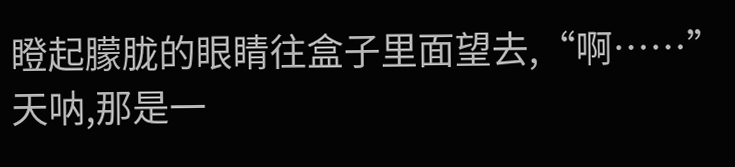瞪起朦胧的眼睛往盒子里面望去,“啊……”天呐,那是一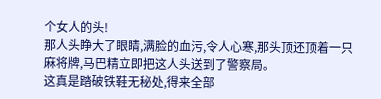个女人的头!
那人头睁大了眼睛,满脸的血污,令人心寒,那头顶还顶着一只麻将牌,马巴精立即把这人头送到了警察局。
这真是踏破铁鞋无秘处,得来全部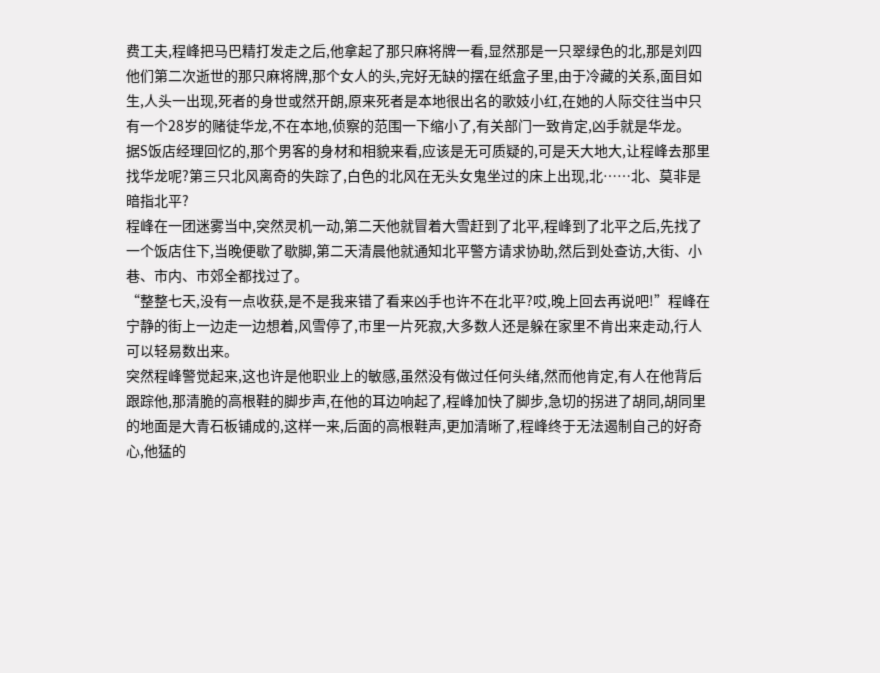费工夫,程峰把马巴精打发走之后,他拿起了那只麻将牌一看,显然那是一只翠绿色的北,那是刘四他们第二次逝世的那只麻将牌,那个女人的头,完好无缺的摆在纸盒子里,由于冷藏的关系,面目如生,人头一出现,死者的身世或然开朗,原来死者是本地很出名的歌妓小红,在她的人际交往当中只有一个28岁的赌徒华龙,不在本地,侦察的范围一下缩小了,有关部门一致肯定,凶手就是华龙。
据S饭店经理回忆的,那个男客的身材和相貌来看,应该是无可质疑的,可是天大地大,让程峰去那里找华龙呢?第三只北风离奇的失踪了,白色的北风在无头女鬼坐过的床上出现,北……北、莫非是暗指北平?
程峰在一团迷雾当中,突然灵机一动,第二天他就冒着大雪赶到了北平,程峰到了北平之后,先找了一个饭店住下,当晚便歇了歇脚,第二天清晨他就通知北平警方请求协助,然后到处查访,大街、小巷、市内、市郊全都找过了。
“整整七天,没有一点收获,是不是我来错了看来凶手也许不在北平?哎,晚上回去再说吧!”程峰在宁静的街上一边走一边想着,风雪停了,市里一片死寂,大多数人还是躲在家里不肯出来走动,行人可以轻易数出来。
突然程峰警觉起来,这也许是他职业上的敏感,虽然没有做过任何头绪,然而他肯定,有人在他背后跟踪他,那清脆的高根鞋的脚步声,在他的耳边响起了,程峰加快了脚步,急切的拐进了胡同,胡同里的地面是大青石板铺成的,这样一来,后面的高根鞋声,更加清晰了,程峰终于无法遏制自己的好奇心,他猛的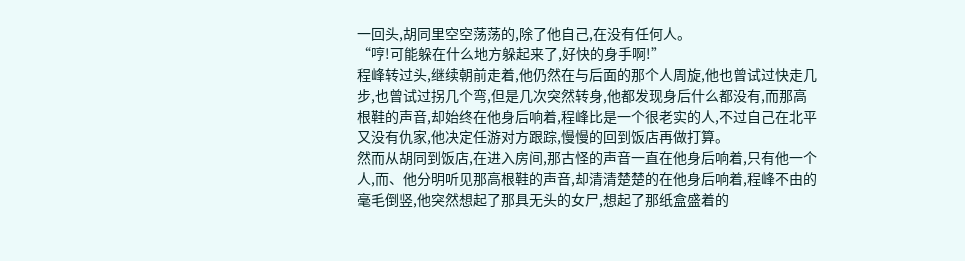一回头,胡同里空空荡荡的,除了他自己,在没有任何人。
“哼!可能躲在什么地方躲起来了,好快的身手啊!”
程峰转过头,继续朝前走着,他仍然在与后面的那个人周旋,他也曾试过快走几步,也曾试过拐几个弯,但是几次突然转身,他都发现身后什么都没有,而那高根鞋的声音,却始终在他身后响着,程峰比是一个很老实的人,不过自己在北平又没有仇家,他决定任游对方跟踪,慢慢的回到饭店再做打算。
然而从胡同到饭店,在进入房间,那古怪的声音一直在他身后响着,只有他一个人,而、他分明听见那高根鞋的声音,却清清楚楚的在他身后响着,程峰不由的毫毛倒竖,他突然想起了那具无头的女尸,想起了那纸盒盛着的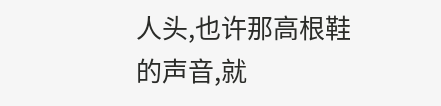人头,也许那高根鞋的声音,就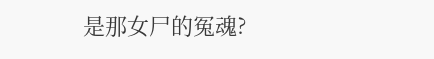是那女尸的冤魂?